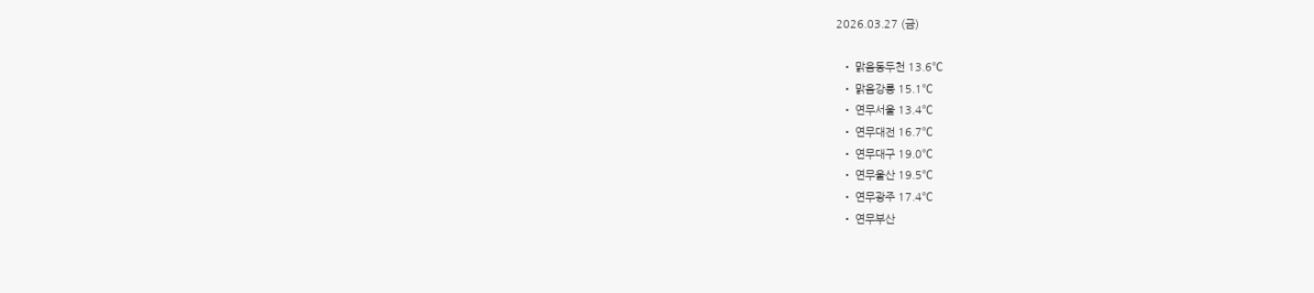2026.03.27 (금)

  • 맑음동두천 13.6℃
  • 맑음강릉 15.1℃
  • 연무서울 13.4℃
  • 연무대전 16.7℃
  • 연무대구 19.0℃
  • 연무울산 19.5℃
  • 연무광주 17.4℃
  • 연무부산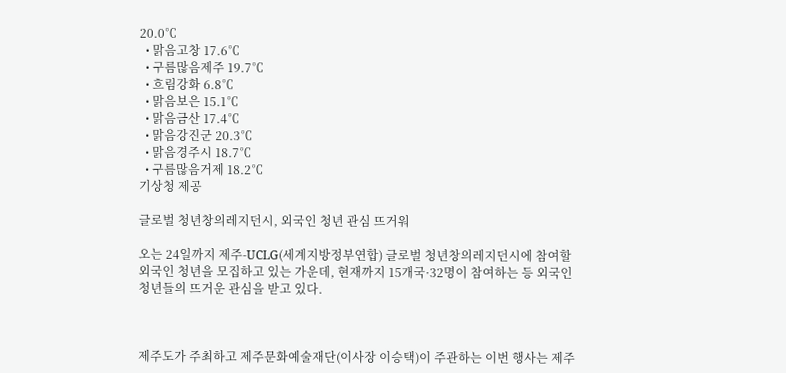20.0℃
  • 맑음고창 17.6℃
  • 구름많음제주 19.7℃
  • 흐림강화 6.8℃
  • 맑음보은 15.1℃
  • 맑음금산 17.4℃
  • 맑음강진군 20.3℃
  • 맑음경주시 18.7℃
  • 구름많음거제 18.2℃
기상청 제공

글로벌 청년창의레지던시, 외국인 청년 관심 뜨거워

오는 24일까지 제주-UCLG(세계지방정부연합) 글로벌 청년창의레지던시에 참여할 외국인 청년을 모집하고 있는 가운데, 현재까지 15개국·32명이 참여하는 등 외국인 청년들의 뜨거운 관심을 받고 있다.



제주도가 주최하고 제주문화예술재단(이사장 이승택)이 주관하는 이번 행사는 제주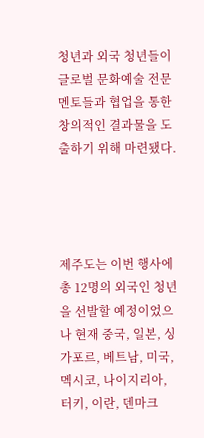청년과 외국 청년들이 글로벌 문화예술 전문 멘토들과 협업을 통한 창의적인 결과물을 도출하기 위해 마련됐다.




제주도는 이번 행사에 총 12명의 외국인 청년을 선발할 예정이었으나 현재 중국, 일본, 싱가포르, 베트남, 미국, 멕시코, 나이지리아, 터키, 이란, 덴마크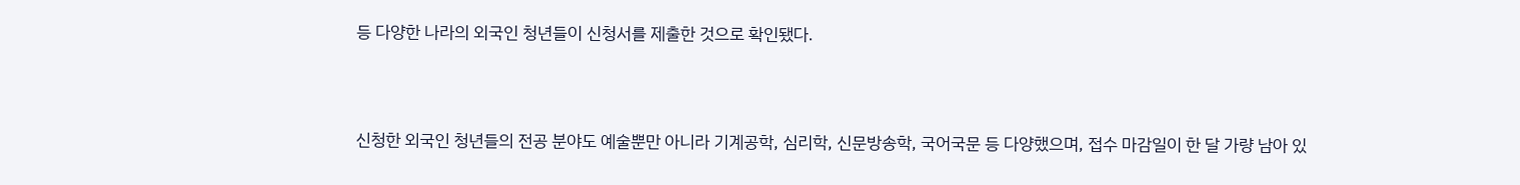등 다양한 나라의 외국인 청년들이 신청서를 제출한 것으로 확인됐다.



신청한 외국인 청년들의 전공 분야도 예술뿐만 아니라 기계공학, 심리학, 신문방송학, 국어국문 등 다양했으며, 접수 마감일이 한 달 가량 남아 있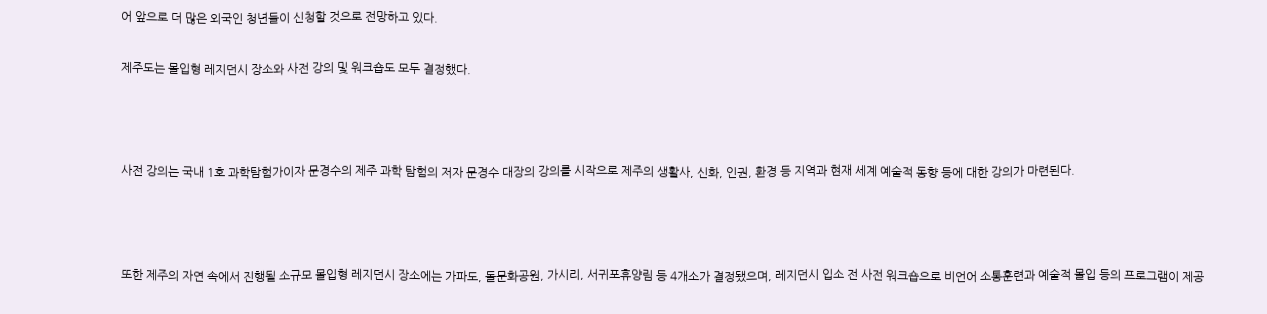어 앞으로 더 많은 외국인 청년들이 신청할 것으로 전망하고 있다.

제주도는 몰입형 레지던시 장소와 사전 강의 및 워크숍도 모두 결정했다.



사전 강의는 국내 1호 과학탐험가이자 문경수의 제주 과학 탐험의 저자 문경수 대장의 강의를 시작으로 제주의 생활사, 신화, 인권, 환경 등 지역과 현재 세계 예술적 동향 등에 대한 강의가 마련된다.



또한 제주의 자연 속에서 진행될 소규모 몰입형 레지던시 장소에는 가파도, 돌문화공원, 가시리, 서귀포휴양림 등 4개소가 결정됐으며, 레지던시 입소 전 사전 워크숍으로 비언어 소통훈련과 예술적 몰입 등의 프로그램이 제공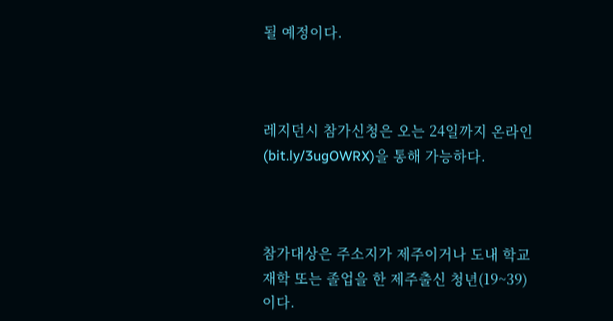될 예정이다.



레지던시 참가신청은 오는 24일까지 온라인(bit.ly/3ugOWRX)을 통해 가능하다.



참가대상은 주소지가 제주이거나 도내 학교 재학 또는 졸업을 한 제주출신 청년(19~39)이다.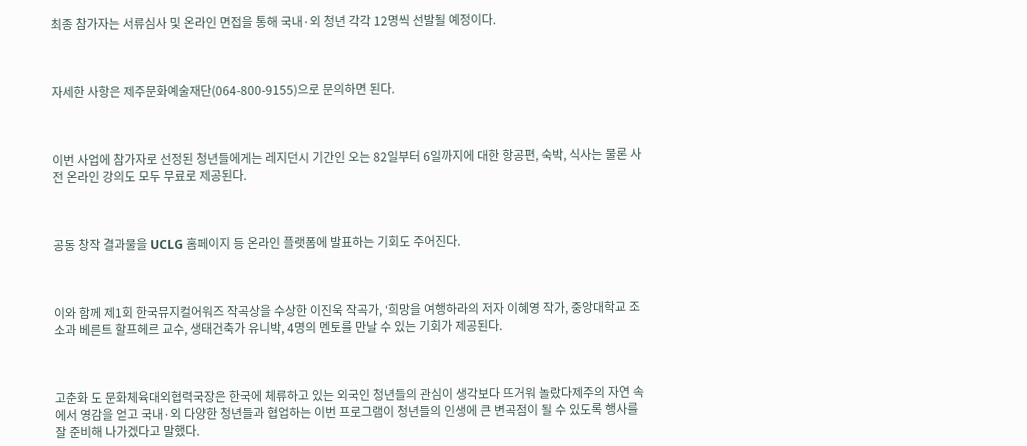최종 참가자는 서류심사 및 온라인 면접을 통해 국내·외 청년 각각 12명씩 선발될 예정이다.



자세한 사항은 제주문화예술재단(064-800-9155)으로 문의하면 된다.



이번 사업에 참가자로 선정된 청년들에게는 레지던시 기간인 오는 82일부터 6일까지에 대한 항공편, 숙박, 식사는 물론 사전 온라인 강의도 모두 무료로 제공된다.



공동 창작 결과물을 UCLG 홈페이지 등 온라인 플랫폼에 발표하는 기회도 주어진다.



이와 함께 제1회 한국뮤지컬어워즈 작곡상을 수상한 이진욱 작곡가, ‘희망을 여행하라의 저자 이혜영 작가, 중앙대학교 조소과 베른트 할프헤르 교수, 생태건축가 유니박, 4명의 멘토를 만날 수 있는 기회가 제공된다.



고춘화 도 문화체육대외협력국장은 한국에 체류하고 있는 외국인 청년들의 관심이 생각보다 뜨거워 놀랐다제주의 자연 속에서 영감을 얻고 국내·외 다양한 청년들과 협업하는 이번 프로그램이 청년들의 인생에 큰 변곡점이 될 수 있도록 행사를 잘 준비해 나가겠다고 말했다.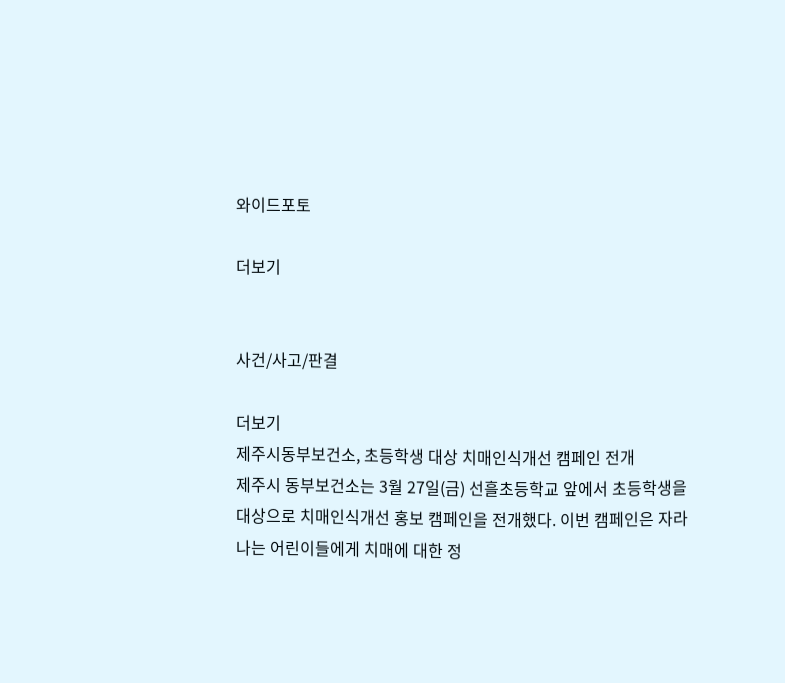와이드포토

더보기


사건/사고/판결

더보기
제주시동부보건소, 초등학생 대상 치매인식개선 캠페인 전개
제주시 동부보건소는 3월 27일(금) 선흘초등학교 앞에서 초등학생을 대상으로 치매인식개선 홍보 캠페인을 전개했다. 이번 캠페인은 자라나는 어린이들에게 치매에 대한 정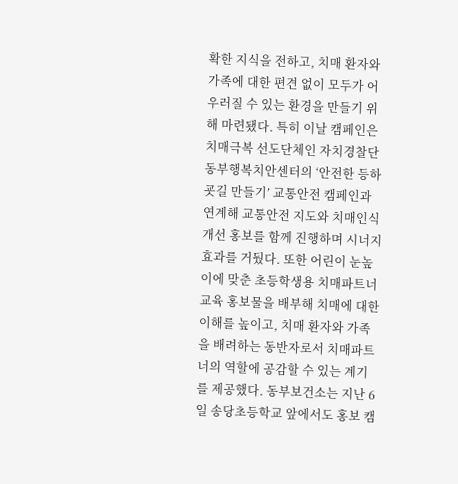확한 지식을 전하고, 치매 환자와 가족에 대한 편견 없이 모두가 어우러질 수 있는 환경을 만들기 위해 마련됐다. 특히 이날 캠페인은 치매극복 선도단체인 자치경찰단 동부행복치안센터의 ‘안전한 등하굣길 만들기’ 교통안전 캠페인과 연계해 교통안전 지도와 치매인식개선 홍보를 함께 진행하며 시너지 효과를 거뒀다. 또한 어린이 눈높이에 맞춘 초등학생용 치매파트너 교육 홍보물을 배부해 치매에 대한 이해를 높이고, 치매 환자와 가족을 배려하는 동반자로서 치매파트너의 역할에 공감할 수 있는 계기를 제공했다. 동부보건소는 지난 6일 송당초등학교 앞에서도 홍보 캠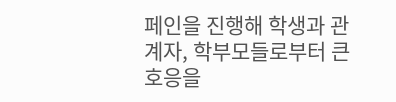페인을 진행해 학생과 관계자, 학부모들로부터 큰 호응을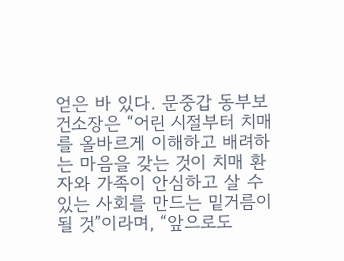얻은 바 있다. 문중갑 동부보건소장은 “어린 시절부터 치매를 올바르게 이해하고 배려하는 마음을 갖는 것이 치매 환자와 가족이 안심하고 살 수 있는 사회를 만드는 밑거름이 될 것”이라며, “앞으로도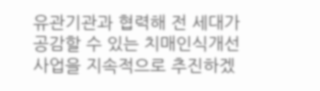유관기관과 협력해 전 세대가 공감할 수 있는 치매인식개선 사업을 지속적으로 추진하겠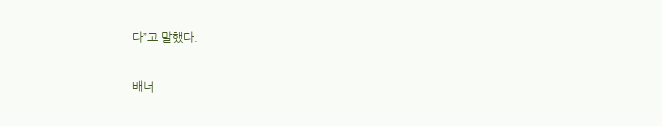다”고 말했다.

배너